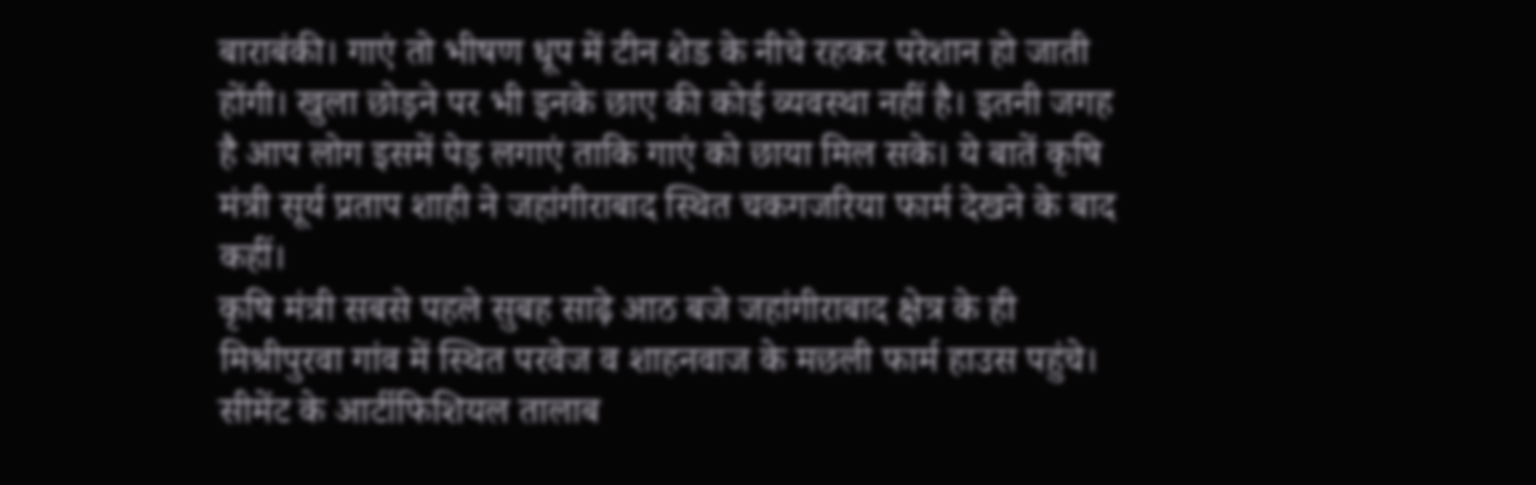बाराबंकी। गाएं तो भीषण धूप में टीन शेड के नीचे रहकर परेशान हो जाती होंगी। खुला छोड़ने पर भी इनके छाए की कोई व्यवस्था नहीं है। इतनी जगह है आप लोग इसमें पेड़ लगाएं ताकि गाएं को छाया मिल सके। ये बातें कृषि मंत्री सूर्य प्रताप शाही ने जहांगीराबाद स्थित चकगजरिया फार्म देखने के बाद कहीं।
कृषि मंत्री सबसे पहले सुबह साढ़े आठ बजे जहांगीराबाद क्षेत्र के ही मिश्रीपुरवा गांव में स्थित परवेज व शाहनवाज के मछली फार्म हाउस पहुंचे। सीमेंट के आर्टीफिशियल तालाब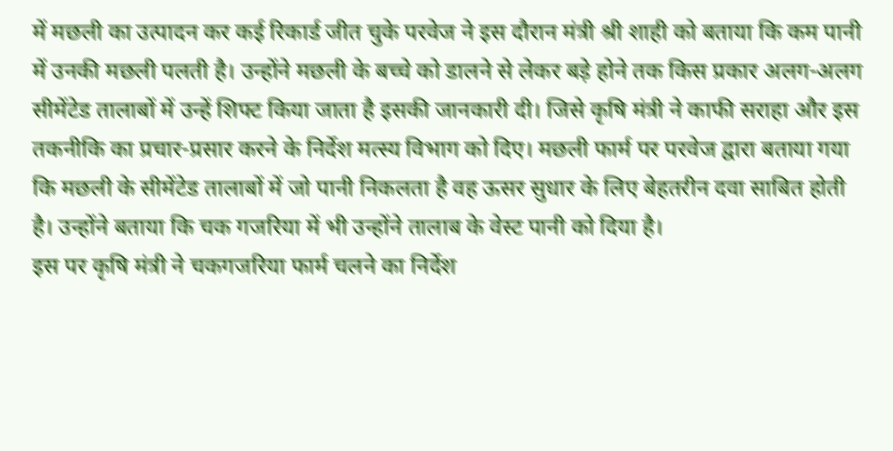में मछली का उत्पादन कर कई रिकार्ड जीत चुके परवेज ने इस दौरान मंत्री श्री शाही को बताया कि कम पानी में उनकी मछली पलती है। उन्होंने मछली के बच्चे को डालने से लेकर बड़े होने तक किस प्रकार अलग-अलग सीमेंटेड तालाबों में उन्हें शिफ्ट किया जाता है इसकी जानकारी दी। जिसे कृषि मंत्री ने काफी सराहा और इस तकनीकि का प्रचार-प्रसार करने के निर्देश मत्स्य विभाग को दिए। मछली फार्म पर परवेज द्वारा बताया गया कि मछली के सीमेंटेड तालाबों में जो पानी निकलता है वह ऊसर सुधार के लिए बेहतरीन दवा साबित होती है। उन्होंने बताया कि चक गजरिया में भी उन्होंने तालाब के वेस्ट पानी को दिया है।
इस पर कृषि मंत्री ने चकगजरिया फार्म चलने का निर्देश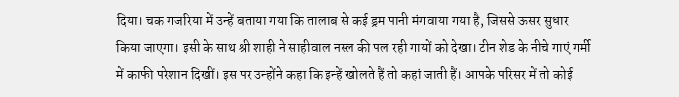दिया। चक गजरिया में उन्हें बताया गया कि तालाब से कई ड्रम पानी मंगवाया गया है, जिससे ऊसर सुधार किया जाएगा। इसी के साथ श्री शाही ने साहीवाल नस्ल की पल रही गायों को देखा। टीन शेड के नीचे गाएं गर्मी में काफी परेशान दिखीं। इस पर उन्होंने कहा कि इन्हें खोलते हैं तो कहां जाती हैं। आपके परिसर में तो कोई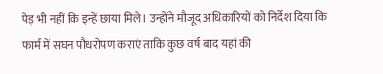पेड़ भी नहीं कि इन्हें छाया मिले। उन्होंने मौजूद अधिकारियों को निर्देश दिया कि फार्म में सघन पौधरोपण कराएं ताकि कुछ वर्ष बाद यहां की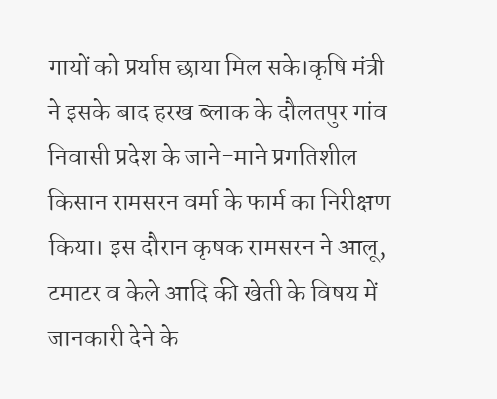गायों को प्रर्याप्त छाया मिल सके।कृषि मंत्री ने इसके बाद हरख ब्लाक के दौलतपुर गांव निवासी प्रदेश के जाने-माने प्रगतिशील किसान रामसरन वर्मा के फार्म का निरीक्षण किया। इस दौरान कृषक रामसरन ने आलू, टमाटर व केले आदि की खेती के विषय में जानकारी देने के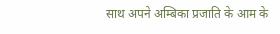साथ अपने अम्बिका प्रजाति के आम के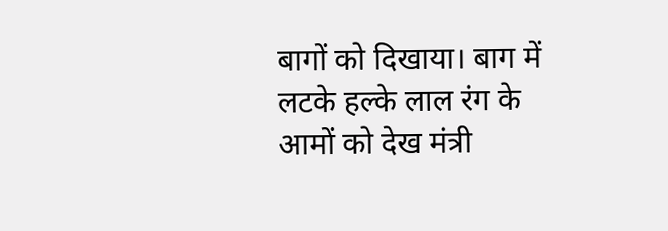बागों को दिखाया। बाग में लटके हल्के लाल रंग के आमों को देख मंत्री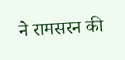ने रामसरन की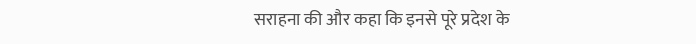सराहना की और कहा कि इनसे पूरे प्रदेश के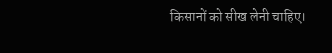किसानों को सीख लेनी चाहिए।